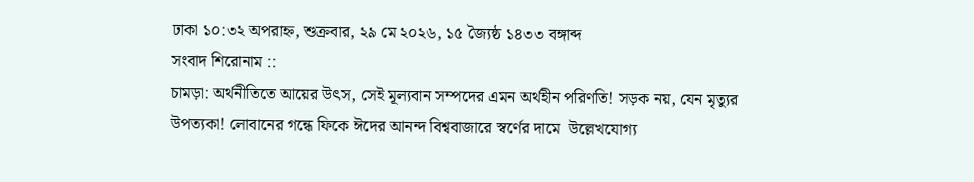ঢাকা ১০:৩২ অপরাহ্ন, শুক্রবার, ২৯ মে ২০২৬, ১৫ জ্যৈষ্ঠ ১৪৩৩ বঙ্গাব্দ
সংবাদ শিরোনাম ::
চামড়া: অর্থনীতিতে আয়ের উৎস, সেই মূল্যবান সম্পদের এমন অর্থহীন পরিণতি! সড়ক নয়, যেন মৃত্যুর উপত্যকা! লোবানের গন্ধে ফিকে ঈদের আনন্দ বিশ্ববাজারে স্বর্ণের দামে  উল্লেখযোগ্য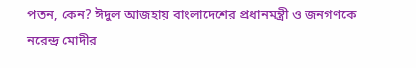পতন, কেন? ঈদুল আজহায় বাংলাদেশের প্রধানমন্ত্রী ও জনগণকে নরেন্দ্র মোদীর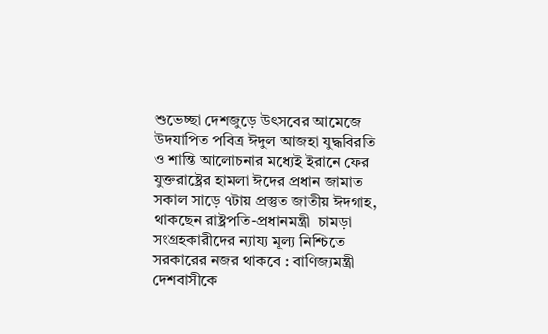শুভেচ্ছা দেশজুড়ে উৎসবের আমেজে উদযাপিত পবিত্র ঈদুল আজহা যুদ্ধবিরতি ও শান্তি আলোচনার মধ্যেই ইরানে ফের যুক্তরাষ্ট্রের হামলা ঈদের প্রধান জামাত সকাল সাড়ে ৭টায় প্রস্তুত জাতীয় ঈদগাহ, থাকছেন রাষ্ট্রপতি-প্রধানমন্ত্রী  চামড়া সংগ্রহকারীদের ন্যায্য মূল্য নিশ্চিতে সরকারের নজর থাকবে : বাণিজ্যমন্ত্রী দেশবাসীকে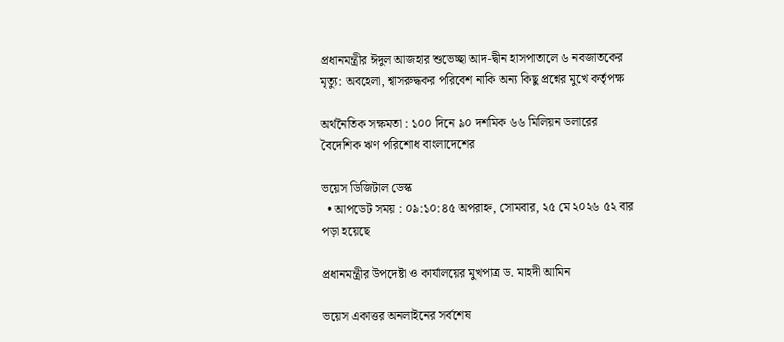প্রধানমন্ত্রীর ঈদুল আজহার শুভেচ্ছা আদ-দ্বীন হাসপাতালে ৬ নবজাতকের মৃত্যু: অবহেলা, শ্বাসরুদ্ধকর পরিবেশ নাকি অন্য কিছু প্রশ্নের মুখে কর্তৃপক্ষ

অর্থনৈতিক সক্ষমতা : ১০০ দিনে ৯০ দশমিক ৬৬ মিলিয়ন ডলারের  বৈদেশিক ঋণ পরিশোধ বাংলাদেশের

ভয়েস ডিজিটাল ডেস্ক
  • আপডেট সময় : ০৯:১০:৪৫ অপরাহ্ন, সোমবার, ২৫ মে ২০২৬ ৫২ বার পড়া হয়েছে

প্রধানমন্ত্রীর উপদেষ্টা ও কার্যালয়ের মুখপাত্র ড. মাহদী আমিন

ভয়েস একাত্তর অনলাইনের সর্বশেষ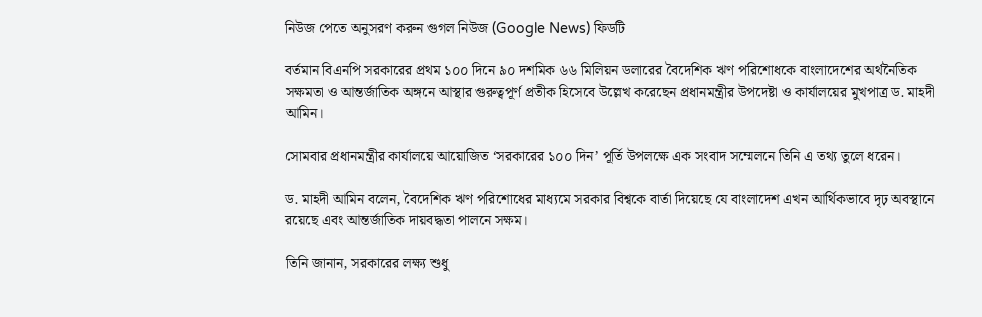নিউজ পেতে অনুসরণ করুন গুগল নিউজ (Google News) ফিডটি

বর্তমান বিএনপি সরকারের প্রথম ১০০ দিনে ৯০ দশমিক ৬৬ মিলিয়ন ডলারের বৈদেশিক ঋণ পরিশোধকে বাংলাদেশের অর্থনৈতিক সক্ষমতা ও আন্তর্জাতিক অঙ্গনে আস্থার গুরুত্বপূর্ণ প্রতীক হিসেবে উল্লেখ করেছেন প্রধানমন্ত্রীর উপদেষ্টা ও কার্যালয়ের মুখপাত্র ড. মাহদী আমিন।

সোমবার প্রধানমন্ত্রীর কার্যালয়ে আয়োজিত ‘সরকারের ১০০ দিন’ পূর্তি উপলক্ষে এক সংবাদ সম্মেলনে তিনি এ তথ্য তুলে ধরেন।

ড. মাহদী আমিন বলেন, বৈদেশিক ঋণ পরিশোধের মাধ্যমে সরকার বিশ্বকে বার্তা দিয়েছে যে বাংলাদেশ এখন আর্থিকভাবে দৃঢ় অবস্থানে রয়েছে এবং আন্তর্জাতিক দায়বদ্ধতা পালনে সক্ষম।

তিনি জানান, সরকারের লক্ষ্য শুধু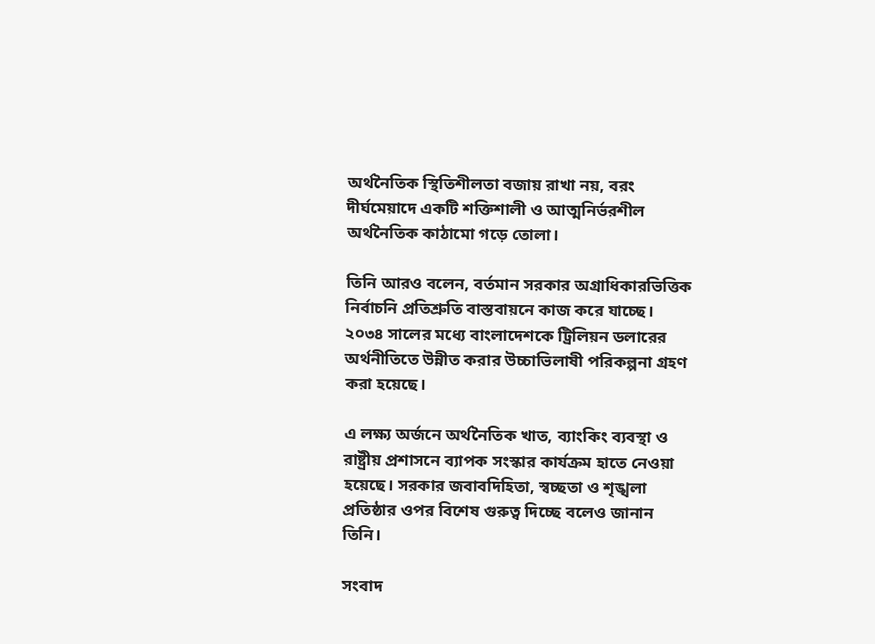অর্থনৈতিক স্থিতিশীলতা বজায় রাখা নয়, বরং দীর্ঘমেয়াদে একটি শক্তিশালী ও আত্মনির্ভরশীল অর্থনৈতিক কাঠামো গড়ে তোলা।

তিনি আরও বলেন, বর্তমান সরকার অগ্রাধিকারভিত্তিক নির্বাচনি প্রতিশ্রুতি বাস্তবায়নে কাজ করে যাচ্ছে। ২০৩৪ সালের মধ্যে বাংলাদেশকে ট্রিলিয়ন ডলারের অর্থনীতিতে উন্নীত করার উচ্চাভিলাষী পরিকল্পনা গ্রহণ করা হয়েছে।

এ লক্ষ্য অর্জনে অর্থনৈতিক খাত, ব্যাংকিং ব্যবস্থা ও রাষ্ট্রীয় প্রশাসনে ব্যাপক সংস্কার কার্যক্রম হাতে নেওয়া হয়েছে। সরকার জবাবদিহিতা, স্বচ্ছতা ও শৃঙ্খলা প্রতিষ্ঠার ওপর বিশেষ গুরুত্ব দিচ্ছে বলেও জানান তিনি।

সংবাদ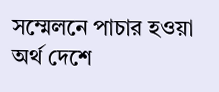সম্মেলনে পাচার হওয়া অর্থ দেশে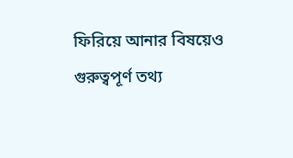ফিরিয়ে আনার বিষয়েও গুরুত্বপূর্ণ তথ্য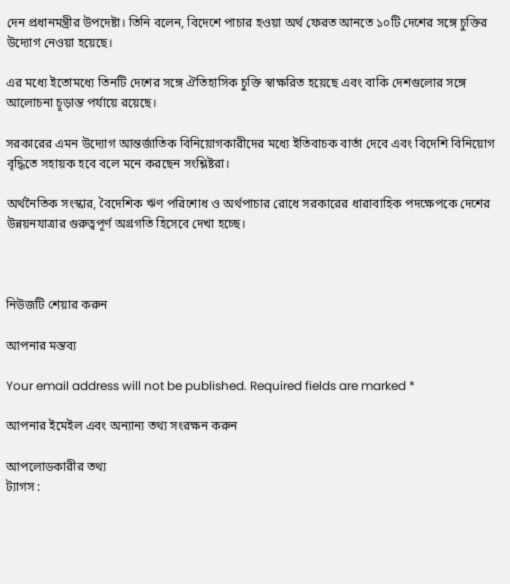দেন প্রধানমন্ত্রীর উপদেষ্টা। তিনি বলেন, বিদেশে পাচার হওয়া অর্থ ফেরত আনতে ১০টি দেশের সঙ্গে চুক্তির উদ্যোগ নেওয়া হয়েছে।

এর মধ্যে ইতোমধ্যে তিনটি দেশের সঙ্গে ঐতিহাসিক চুক্তি স্বাক্ষরিত হয়েছে এবং বাকি দেশগুলোর সঙ্গে আলোচনা চূড়ান্ত পর্যায়ে রয়েছে।

সরকারের এমন উদ্যোগ আন্তর্জাতিক বিনিয়োগকারীদের মধ্যে ইতিবাচক বার্তা দেবে এবং বিদেশি বিনিয়োগ বৃদ্ধিতে সহায়ক হবে বলে মনে করছেন সংশ্লিষ্টরা।

অর্থনৈতিক সংস্কার, বৈদেশিক ঋণ পরিশোধ ও অর্থপাচার রোধে সরকারের ধারাবাহিক পদক্ষেপকে দেশের উন্নয়নযাত্রার গুরুত্বপূর্ণ অগ্রগতি হিসেবে দেখা হচ্ছে।



নিউজটি শেয়ার করুন

আপনার মন্তব্য

Your email address will not be published. Required fields are marked *

আপনার ইমেইল এবং অন্যান্য তথ্য সংরক্ষন করুন

আপলোডকারীর তথ্য
ট্যাগস :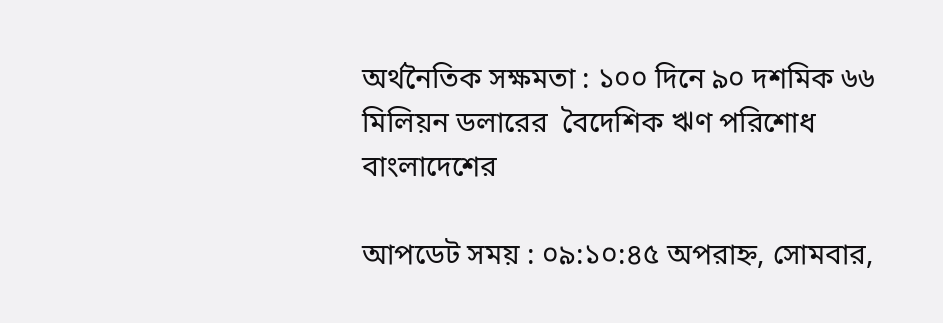অর্থনৈতিক সক্ষমতা : ১০০ দিনে ৯০ দশমিক ৬৬ মিলিয়ন ডলারের  বৈদেশিক ঋণ পরিশোধ বাংলাদেশের

আপডেট সময় : ০৯:১০:৪৫ অপরাহ্ন, সোমবার,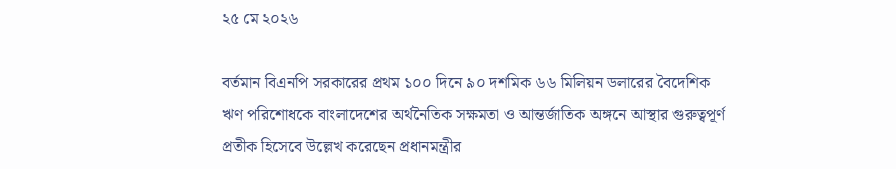২৫ মে ২০২৬

বর্তমান বিএনপি সরকারের প্রথম ১০০ দিনে ৯০ দশমিক ৬৬ মিলিয়ন ডলারের বৈদেশিক ঋণ পরিশোধকে বাংলাদেশের অর্থনৈতিক সক্ষমতা ও আন্তর্জাতিক অঙ্গনে আস্থার গুরুত্বপূর্ণ প্রতীক হিসেবে উল্লেখ করেছেন প্রধানমন্ত্রীর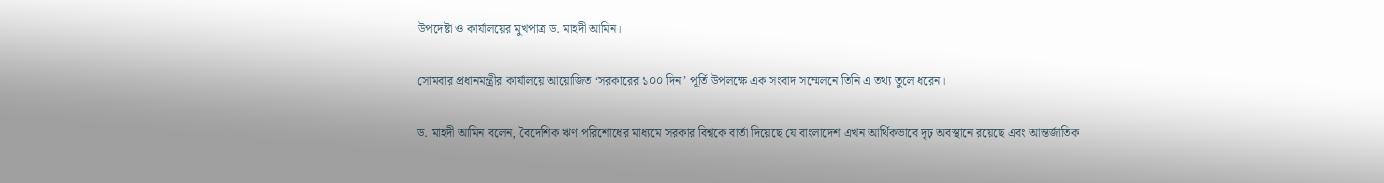উপদেষ্টা ও কার্যালয়ের মুখপাত্র ড. মাহদী আমিন।

সোমবার প্রধানমন্ত্রীর কার্যালয়ে আয়োজিত ‘সরকারের ১০০ দিন’ পূর্তি উপলক্ষে এক সংবাদ সম্মেলনে তিনি এ তথ্য তুলে ধরেন।

ড. মাহদী আমিন বলেন, বৈদেশিক ঋণ পরিশোধের মাধ্যমে সরকার বিশ্বকে বার্তা দিয়েছে যে বাংলাদেশ এখন আর্থিকভাবে দৃঢ় অবস্থানে রয়েছে এবং আন্তর্জাতিক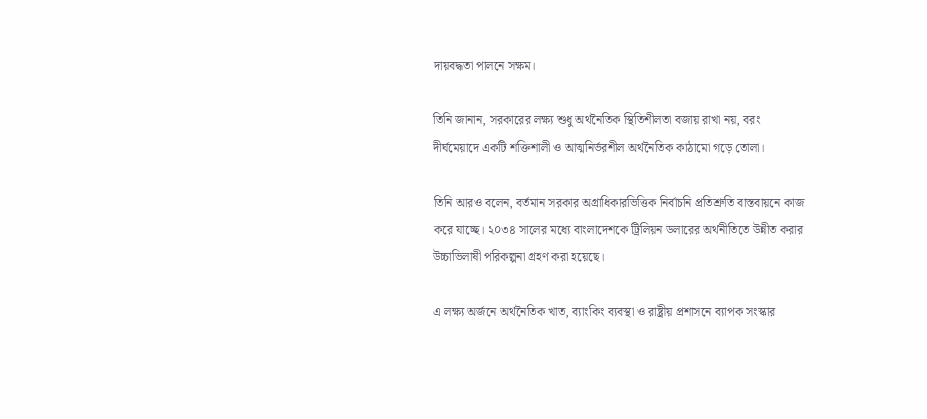দায়বদ্ধতা পালনে সক্ষম।

তিনি জানান, সরকারের লক্ষ্য শুধু অর্থনৈতিক স্থিতিশীলতা বজায় রাখা নয়, বরং দীর্ঘমেয়াদে একটি শক্তিশালী ও আত্মনির্ভরশীল অর্থনৈতিক কাঠামো গড়ে তোলা।

তিনি আরও বলেন, বর্তমান সরকার অগ্রাধিকারভিত্তিক নির্বাচনি প্রতিশ্রুতি বাস্তবায়নে কাজ করে যাচ্ছে। ২০৩৪ সালের মধ্যে বাংলাদেশকে ট্রিলিয়ন ডলারের অর্থনীতিতে উন্নীত করার উচ্চাভিলাষী পরিকল্পনা গ্রহণ করা হয়েছে।

এ লক্ষ্য অর্জনে অর্থনৈতিক খাত, ব্যাংকিং ব্যবস্থা ও রাষ্ট্রীয় প্রশাসনে ব্যাপক সংস্কার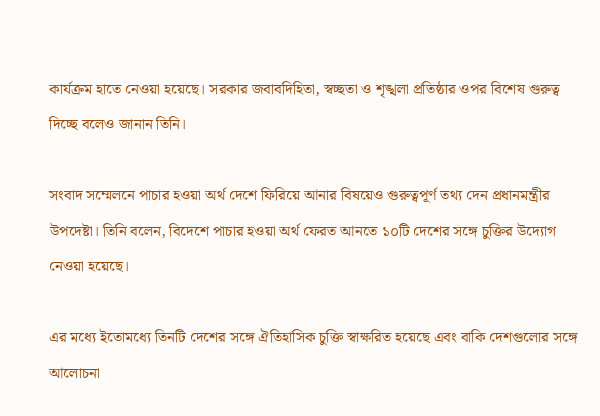কার্যক্রম হাতে নেওয়া হয়েছে। সরকার জবাবদিহিতা, স্বচ্ছতা ও শৃঙ্খলা প্রতিষ্ঠার ওপর বিশেষ গুরুত্ব দিচ্ছে বলেও জানান তিনি।

সংবাদ সম্মেলনে পাচার হওয়া অর্থ দেশে ফিরিয়ে আনার বিষয়েও গুরুত্বপূর্ণ তথ্য দেন প্রধানমন্ত্রীর উপদেষ্টা। তিনি বলেন, বিদেশে পাচার হওয়া অর্থ ফেরত আনতে ১০টি দেশের সঙ্গে চুক্তির উদ্যোগ নেওয়া হয়েছে।

এর মধ্যে ইতোমধ্যে তিনটি দেশের সঙ্গে ঐতিহাসিক চুক্তি স্বাক্ষরিত হয়েছে এবং বাকি দেশগুলোর সঙ্গে আলোচনা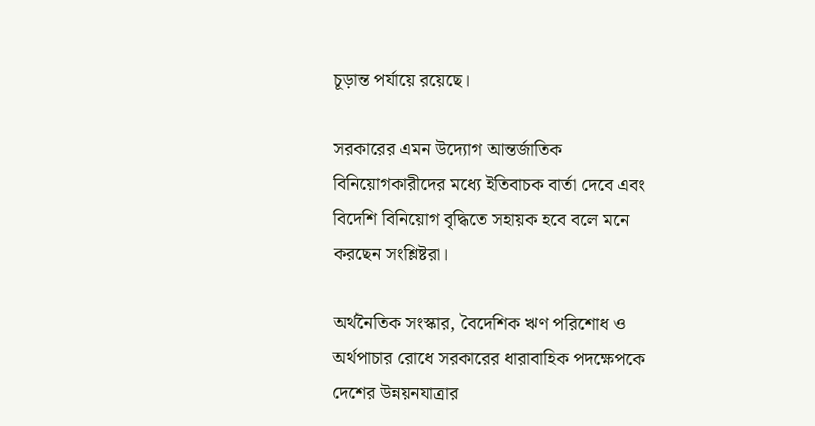চূড়ান্ত পর্যায়ে রয়েছে।

সরকারের এমন উদ্যোগ আন্তর্জাতিক বিনিয়োগকারীদের মধ্যে ইতিবাচক বার্তা দেবে এবং বিদেশি বিনিয়োগ বৃদ্ধিতে সহায়ক হবে বলে মনে করছেন সংশ্লিষ্টরা।

অর্থনৈতিক সংস্কার, বৈদেশিক ঋণ পরিশোধ ও অর্থপাচার রোধে সরকারের ধারাবাহিক পদক্ষেপকে দেশের উন্নয়নযাত্রার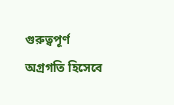গুরুত্বপূর্ণ অগ্রগতি হিসেবে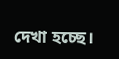দেখা হচ্ছে।